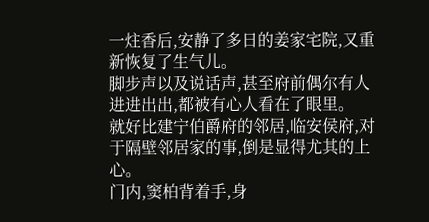一炷香后,安静了多日的姜家宅院,又重新恢复了生气儿。
脚步声以及说话声,甚至府前偶尔有人进进出出,都被有心人看在了眼里。
就好比建宁伯爵府的邻居,临安侯府,对于隔壁邻居家的事,倒是显得尤其的上心。
门内,窦柏背着手,身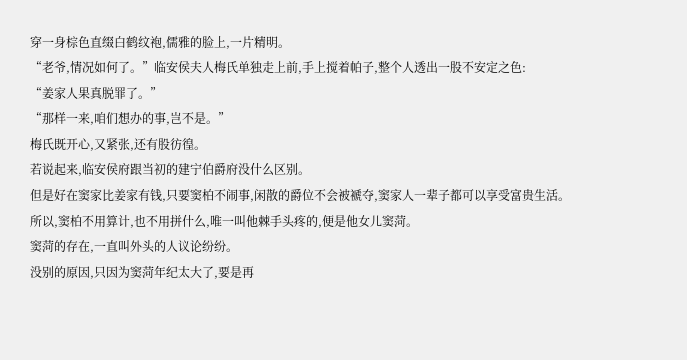穿一身棕色直缀白鹤纹袍,儒雅的脸上,一片精明。
“老爷,情况如何了。”临安侯夫人梅氏单独走上前,手上搅着帕子,整个人透出一股不安定之色:
“姜家人果真脱罪了。”
“那样一来,咱们想办的事,岂不是。”
梅氏既开心,又紧张,还有股彷徨。
若说起来,临安侯府跟当初的建宁伯爵府没什么区别。
但是好在窦家比姜家有钱,只要窦柏不闹事,闲散的爵位不会被褫夺,窦家人一辈子都可以享受富贵生活。
所以,窦柏不用算计,也不用拼什么,唯一叫他棘手头疼的,便是他女儿窦菏。
窦菏的存在,一直叫外头的人议论纷纷。
没别的原因,只因为窦菏年纪太大了,要是再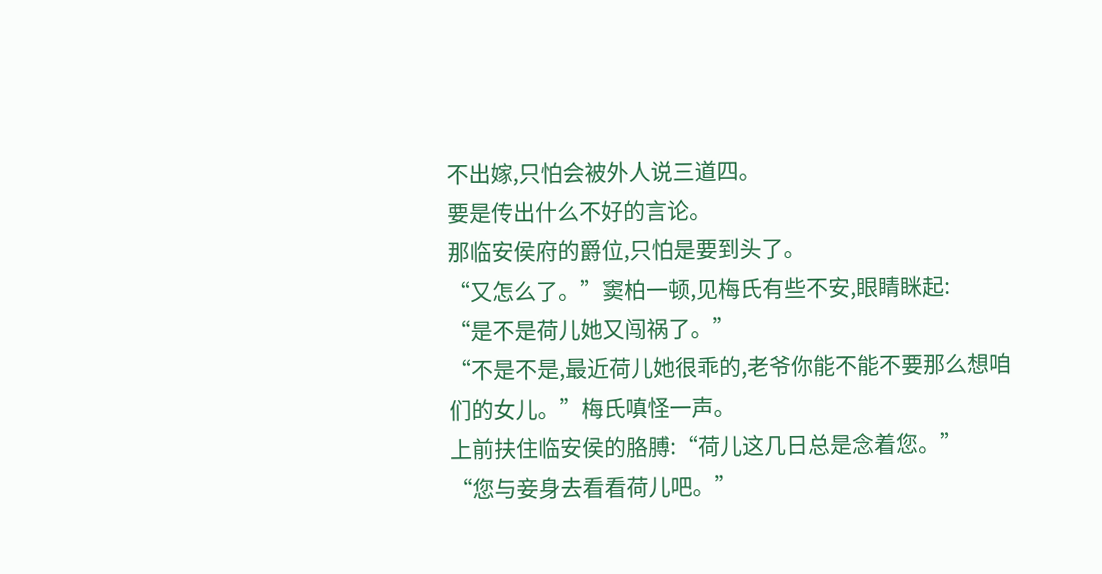不出嫁,只怕会被外人说三道四。
要是传出什么不好的言论。
那临安侯府的爵位,只怕是要到头了。
“又怎么了。”窦柏一顿,见梅氏有些不安,眼睛眯起:
“是不是荷儿她又闯祸了。”
“不是不是,最近荷儿她很乖的,老爷你能不能不要那么想咱们的女儿。”梅氏嗔怪一声。
上前扶住临安侯的胳膊:“荷儿这几日总是念着您。”
“您与妾身去看看荷儿吧。”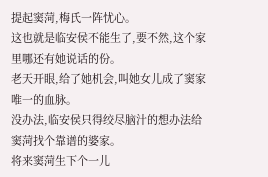提起窦菏,梅氏一阵忧心。
这也就是临安侯不能生了,要不然,这个家里哪还有她说话的份。
老天开眼,给了她机会,叫她女儿成了窦家唯一的血脉。
没办法,临安侯只得绞尽脑汁的想办法给窦菏找个靠谱的婆家。
将来窦菏生下个一儿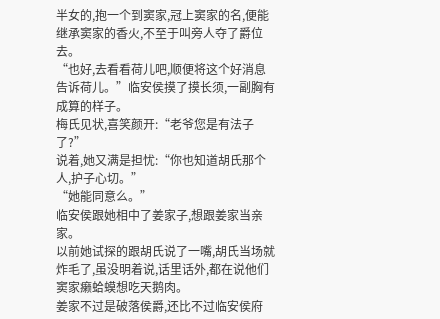半女的,抱一个到窦家,冠上窦家的名,便能继承窦家的香火,不至于叫旁人夺了爵位去。
“也好,去看看荷儿吧,顺便将这个好消息告诉荷儿。”临安侯摸了摸长须,一副胸有成算的样子。
梅氏见状,喜笑颜开:“老爷您是有法子了?”
说着,她又满是担忧:“你也知道胡氏那个人,护子心切。”
“她能同意么。”
临安侯跟她相中了姜家子,想跟姜家当亲家。
以前她试探的跟胡氏说了一嘴,胡氏当场就炸毛了,虽没明着说,话里话外,都在说他们窦家癞蛤蟆想吃天鹅肉。
姜家不过是破落侯爵,还比不过临安侯府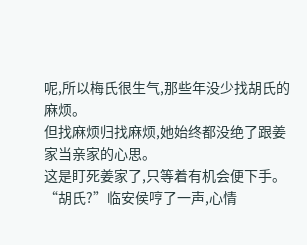呢,所以梅氏很生气,那些年没少找胡氏的麻烦。
但找麻烦归找麻烦,她始终都没绝了跟姜家当亲家的心思。
这是盯死姜家了,只等着有机会便下手。
“胡氏?”临安侯哼了一声,心情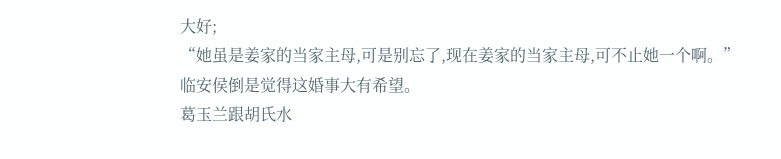大好;
“她虽是姜家的当家主母,可是别忘了,现在姜家的当家主母,可不止她一个啊。”
临安侯倒是觉得这婚事大有希望。
葛玉兰跟胡氏水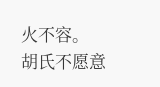火不容。
胡氏不愿意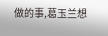做的事,葛玉兰想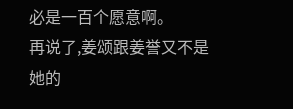必是一百个愿意啊。
再说了,姜颂跟姜誉又不是她的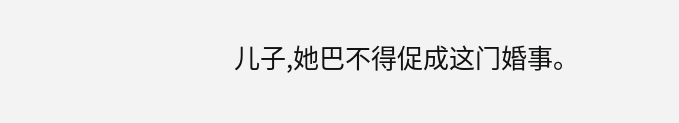儿子,她巴不得促成这门婚事。